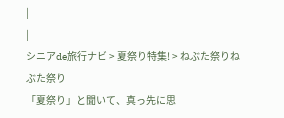|
|
シニアde旅行ナビ > 夏祭り特集! > ねぶた祭りねぶた祭り
「夏祭り」と聞いて、真っ先に思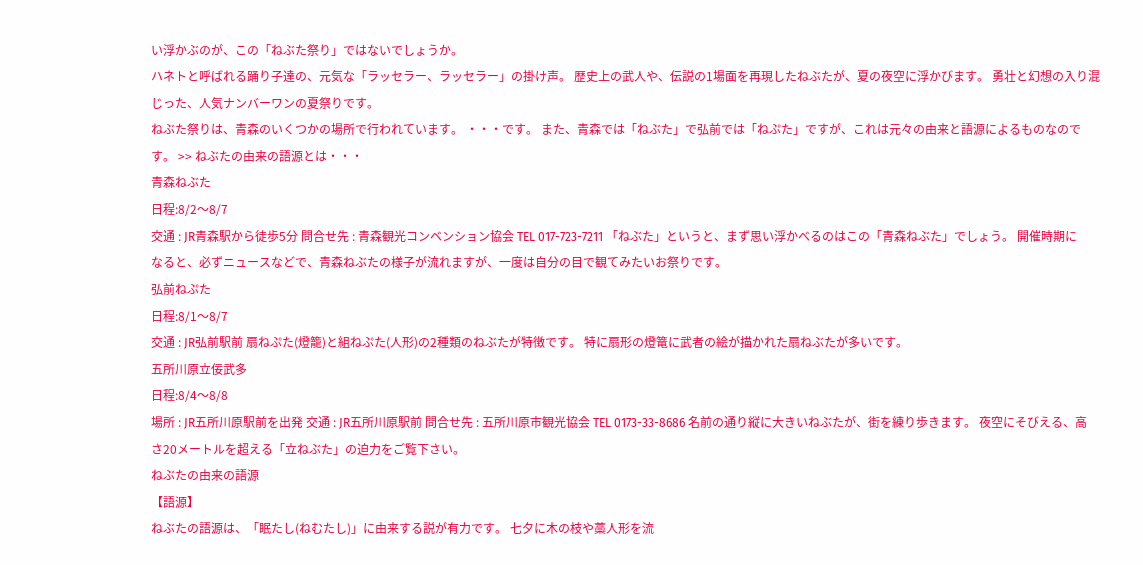い浮かぶのが、この「ねぶた祭り」ではないでしょうか。
ハネトと呼ばれる踊り子達の、元気な「ラッセラー、ラッセラー」の掛け声。 歴史上の武人や、伝説の1場面を再現したねぶたが、夏の夜空に浮かびます。 勇壮と幻想の入り混じった、人気ナンバーワンの夏祭りです。
ねぶた祭りは、青森のいくつかの場所で行われています。 ・・・です。 また、青森では「ねぶた」で弘前では「ねぷた」ですが、これは元々の由来と語源によるものなのです。 >> ねぶたの由来の語源とは・・・
青森ねぶた
日程:8/2〜8/7
交通 : JR青森駅から徒歩5分 問合せ先 : 青森観光コンベンション協会 TEL 017-723-7211 「ねぶた」というと、まず思い浮かべるのはこの「青森ねぶた」でしょう。 開催時期になると、必ずニュースなどで、青森ねぶたの様子が流れますが、一度は自分の目で観てみたいお祭りです。
弘前ねぷた
日程:8/1〜8/7
交通 : JR弘前駅前 扇ねぷた(燈籠)と組ねぷた(人形)の2種類のねぶたが特徴です。 特に扇形の燈篭に武者の絵が描かれた扇ねぶたが多いです。
五所川原立佞武多
日程:8/4〜8/8
場所 : JR五所川原駅前を出発 交通 : JR五所川原駅前 問合せ先 : 五所川原市観光協会 TEL 0173-33-8686 名前の通り縦に大きいねぶたが、街を練り歩きます。 夜空にそびえる、高さ20メートルを超える「立ねぶた」の迫力をご覧下さい。
ねぶたの由来の語源
【語源】
ねぶたの語源は、「眠たし(ねむたし)」に由来する説が有力です。 七夕に木の枝や藁人形を流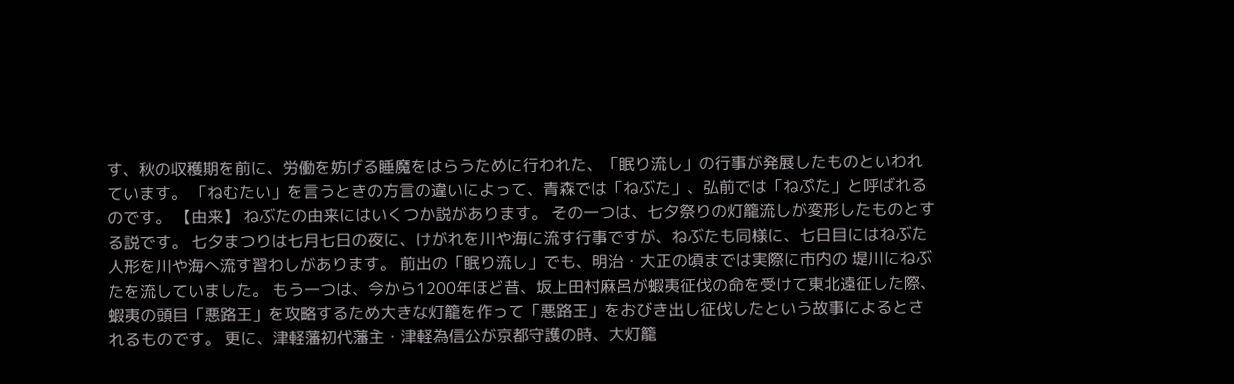す、秋の収穫期を前に、労働を妨げる睡魔をはらうために行われた、「眠り流し」の行事が発展したものといわれています。 「ねむたい」を言うときの方言の違いによって、青森では「ねぶた」、弘前では「ねぷた」と呼ばれるのです。 【由来】 ねぶたの由来にはいくつか説があります。 その一つは、七夕祭りの灯籠流しが変形したものとする説です。 七夕まつりは七月七日の夜に、けがれを川や海に流す行事ですが、ねぶたも同様に、七日目にはねぶた人形を川や海へ流す習わしがあります。 前出の「眠り流し」でも、明治・大正の頃までは実際に市内の 堤川にねぶたを流していました。 もう一つは、今から1200年ほど昔、坂上田村麻呂が蝦夷征伐の命を受けて東北遠征した際、蝦夷の頭目「悪路王」を攻略するため大きな灯籠を作って「悪路王」をおびき出し征伐したという故事によるとされるものです。 更に、津軽藩初代藩主・津軽為信公が京都守護の時、大灯籠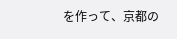を作って、京都の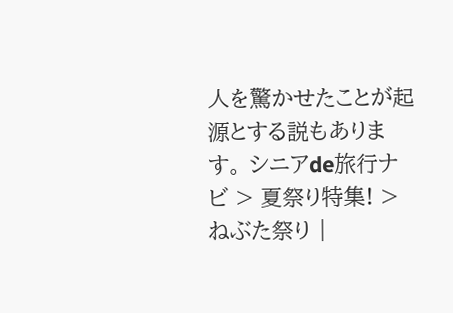人を驚かせたことが起源とする説もあります。 シニアde旅行ナビ > 夏祭り特集! > ねぶた祭り |